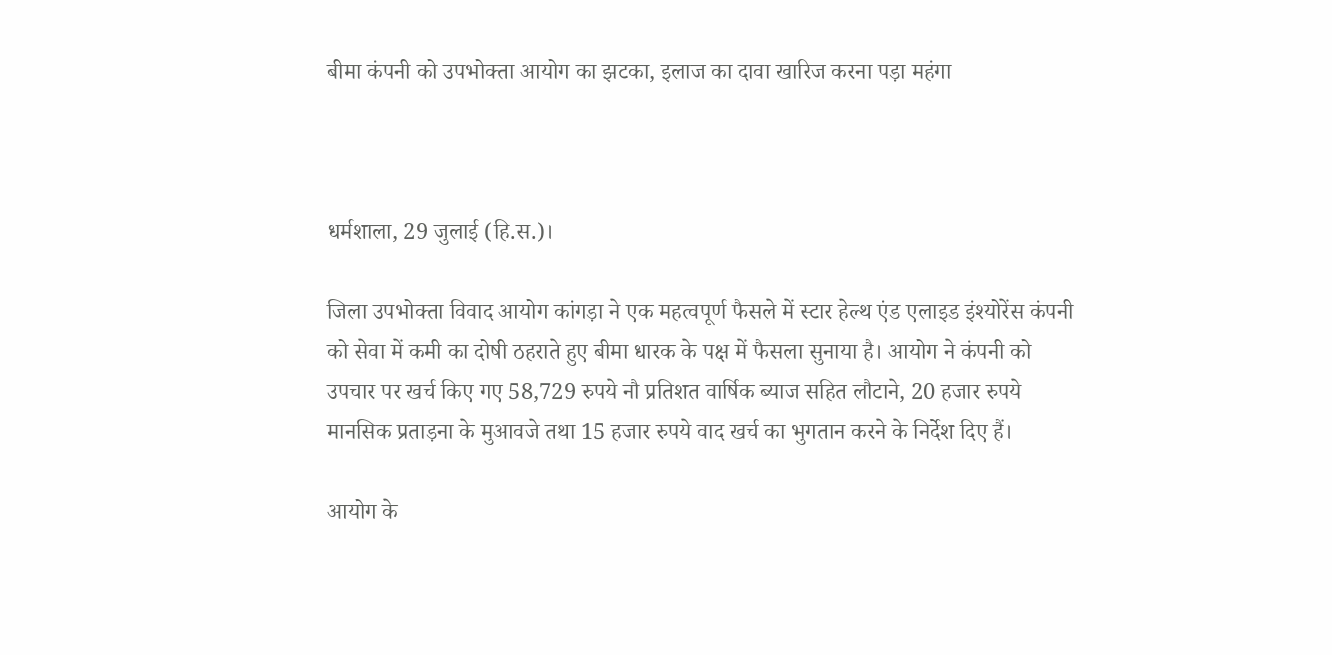बीमा कंपनी को उपभोक्ता आयोग का झटका, इलाज का दावा खारिज करना पड़ा महंगा



धर्मशाला, 29 जुलाई (हि.स.)।

जिला उपभोक्ता विवाद आयोग कांगड़ा ने एक महत्वपूर्ण फैसले में स्टार हेल्थ एंड एलाइड इंश्योरेंस कंपनी को सेवा में कमी का दोषी ठहराते हुए बीमा धारक के पक्ष में फैसला सुनाया है। आयोग ने कंपनी को उपचार पर खर्च किए गए 58,729 रुपये नौ प्रतिशत वार्षिक ब्याज सहित लौटाने, 20 हजार रुपये मानसिक प्रताड़ना के मुआवजे तथा 15 हजार रुपये वाद खर्च का भुगतान करने के निर्देश दिए हैं।

आयोग के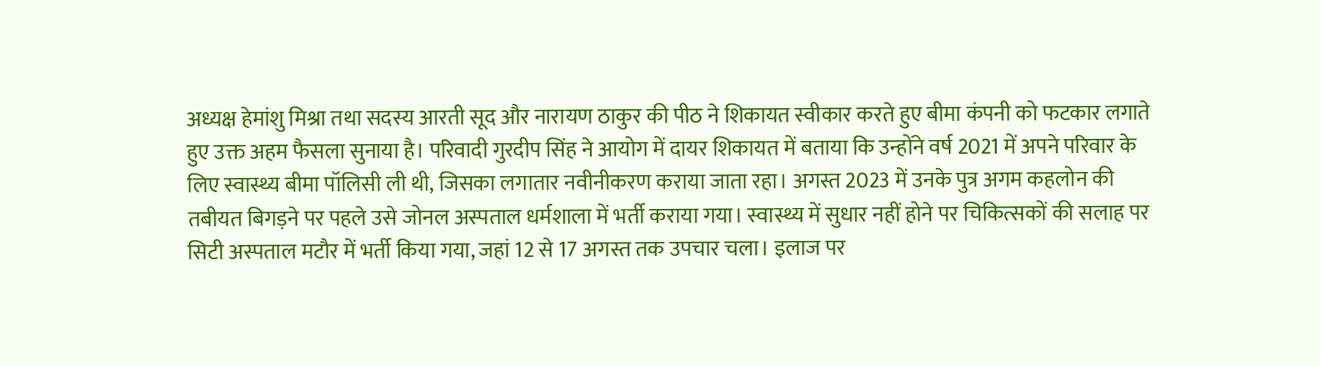अध्यक्ष हेमांशु मिश्रा तथा सदस्य आरती सूद और नारायण ठाकुर की पीठ ने शिकायत स्वीकार करते हुए बीमा कंपनी को फटकार लगाते हुए उक्त अहम फैसला सुनाया है। परिवादी गुरदीप सिंह ने आयोग में दायर शिकायत में बताया कि उन्होंने वर्ष 2021 में अपने परिवार के लिए स्वास्थ्य बीमा पॉलिसी ली थी, जिसका लगातार नवीनीकरण कराया जाता रहा। अगस्त 2023 में उनके पुत्र अगम कहलोन की तबीयत बिगड़ने पर पहले उसे जोनल अस्पताल धर्मशाला में भर्ती कराया गया। स्वास्थ्य में सुधार नहीं होने पर चिकित्सकों की सलाह पर सिटी अस्पताल मटौर में भर्ती किया गया, जहां 12 से 17 अगस्त तक उपचार चला। इलाज पर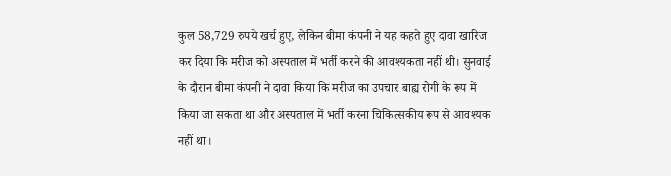कुल 58,729 रुपये खर्च हुए, लेकिन बीमा कंपनी ने यह कहते हुए दावा खारिज कर दिया कि मरीज को अस्पताल में भर्ती करने की आवश्यकता नहीं थी। सुनवाई के दौरान बीमा कंपनी ने दावा किया कि मरीज का उपचार बाह्य रोगी के रूप में किया जा सकता था और अस्पताल में भर्ती करना चिकित्सकीय रूप से आवश्यक नहीं था।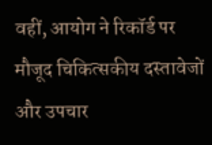वहीं, आयोग ने रिकॉर्ड पर मौजूद चिकित्सकीय दस्तावेजों और उपचार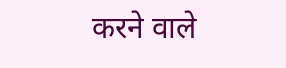करने वाले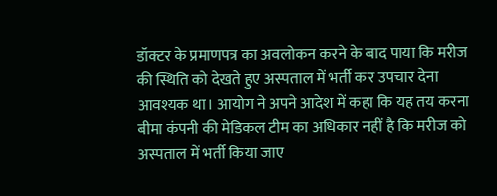डॉक्टर के प्रमाणपत्र का अवलोकन करने के बाद पाया कि मरीज की स्थिति को देखते हुए अस्पताल में भर्ती कर उपचार देना आवश्यक था। आयोग ने अपने आदेश में कहा कि यह तय करना बीमा कंपनी की मेडिकल टीम का अधिकार नहीं है कि मरीज को अस्पताल में भर्ती किया जाए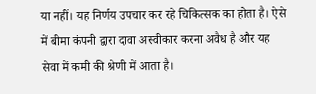या नहीं। यह निर्णय उपचार कर रहे चिकित्सक का होता है। ऐसे में बीमा कंपनी द्वारा दावा अस्वीकार करना अवैध है और यह सेवा में कमी की श्रेणी में आता है।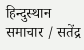हिन्दुस्थान समाचार / सतेंद्र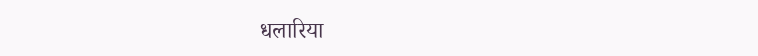धलारिया